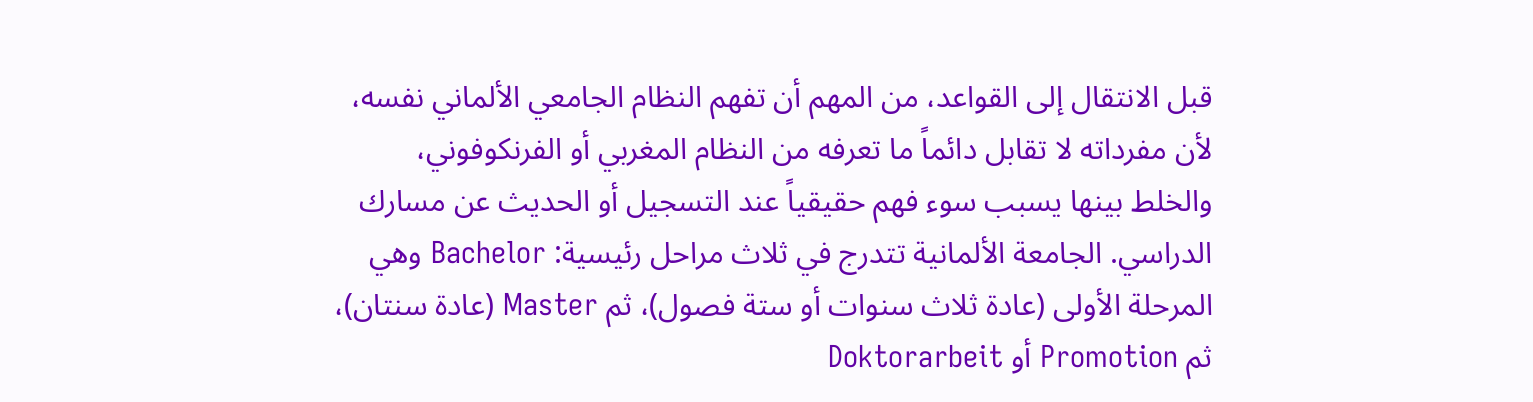قبل الانتقال إلى القواعد، من المهم أن تفهم النظام الجامعي الألماني نفسه، لأن مفرداته لا تقابل دائماً ما تعرفه من النظام المغربي أو الفرنكوفوني، والخلط بينها يسبب سوء فهم حقيقياً عند التسجيل أو الحديث عن مسارك الدراسي. الجامعة الألمانية تتدرج في ثلاث مراحل رئيسية: Bachelor وهي المرحلة الأولى (عادة ثلاث سنوات أو ستة فصول)، ثم Master (عادة سنتان)، ثم Promotion أو Doktorarbeit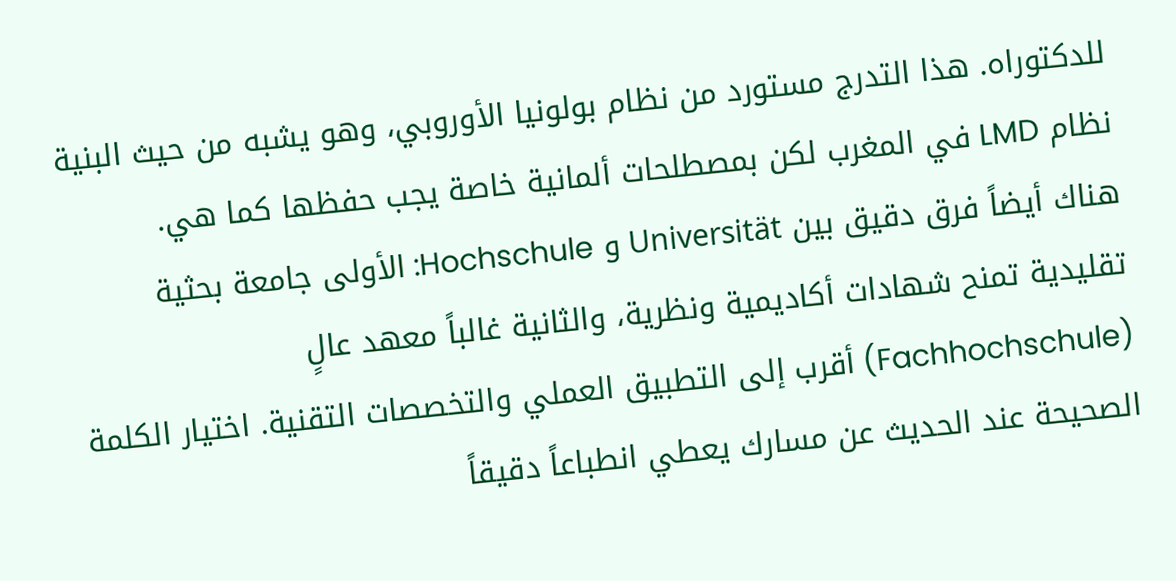للدكتوراه. هذا التدرج مستورد من نظام بولونيا الأوروبي، وهو يشبه من حيث البنية نظام LMD في المغرب لكن بمصطلحات ألمانية خاصة يجب حفظها كما هي.
هناك أيضاً فرق دقيق بين Universität و Hochschule: الأولى جامعة بحثية تقليدية تمنح شهادات أكاديمية ونظرية، والثانية غالباً معهد عالٍ (Fachhochschule) أقرب إلى التطبيق العملي والتخصصات التقنية. اختيار الكلمة الصحيحة عند الحديث عن مسارك يعطي انطباعاً دقيقاً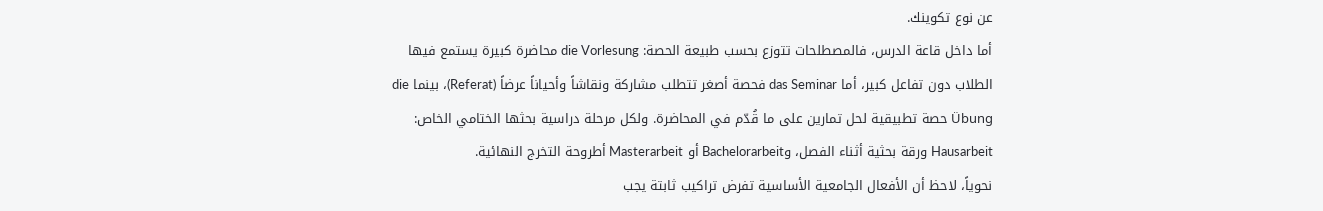عن نوع تكوينك.
أما داخل قاعة الدرس، فالمصطلحات تتوزع بحسب طبيعة الحصة: die Vorlesung محاضرة كبيرة يستمع فيها الطلاب دون تفاعل كبير، أما das Seminar فحصة أصغر تتطلب مشاركة ونقاشاً وأحياناً عرضاً (Referat)، بينما die Übung حصة تطبيقية لحل تمارين على ما قُدّم في المحاضرة. ولكل مرحلة دراسية بحثها الختامي الخاص: Hausarbeit ورقة بحثية أثناء الفصل، وBachelorarbeit أو Masterarbeit أطروحة التخرج النهائية.
نحوياً، لاحظ أن الأفعال الجامعية الأساسية تفرض تراكيب ثابتة يجب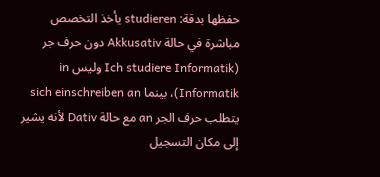حفظها بدقة: studieren يأخذ التخصص مباشرة في حالة Akkusativ دون حرف جر (Ich studiere Informatik وليس in Informatik)، بينما sich einschreiben an يتطلب حرف الجر an مع حالة Dativ لأنه يشير إلى مكان التسجيل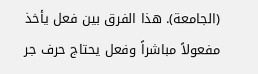(الجامعة). هذا الفرق بين فعل يأخذ مفعولاً مباشراً وفعل يحتاج حرف جر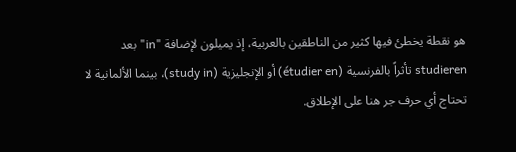هو نقطة يخطئ فيها كثير من الناطقين بالعربية، إذ يميلون لإضافة "in" بعد studieren تأثراً بالفرنسية (étudier en) أو الإنجليزية (study in)، بينما الألمانية لا تحتاج أي حرف جر هنا على الإطلاق.